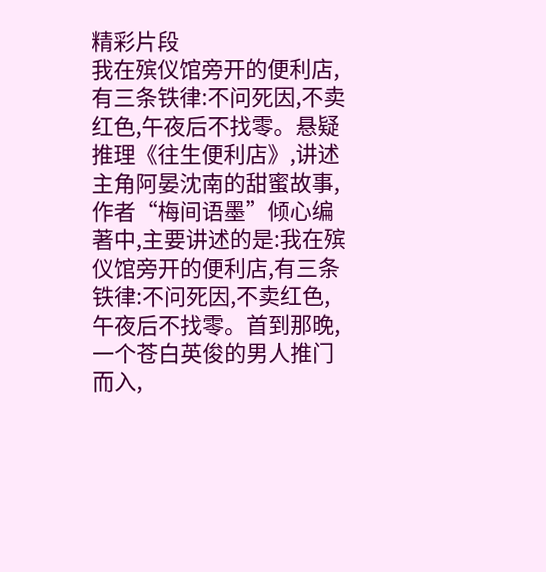精彩片段
我在殡仪馆旁开的便利店,有三条铁律:不问死因,不卖红色,午夜后不找零。悬疑推理《往生便利店》,讲述主角阿晏沈南的甜蜜故事,作者“梅间语墨”倾心编著中,主要讲述的是:我在殡仪馆旁开的便利店,有三条铁律:不问死因,不卖红色,午夜后不找零。首到那晚,一个苍白英俊的男人推门而入,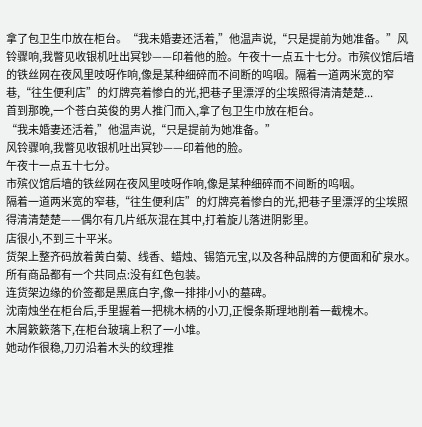拿了包卫生巾放在柜台。“我未婚妻还活着,”他温声说,“只是提前为她准备。”风铃骤响,我瞥见收银机吐出冥钞——印着他的脸。午夜十一点五十七分。市殡仪馆后墙的铁丝网在夜风里吱呀作响,像是某种细碎而不间断的呜咽。隔着一道两米宽的窄巷,“往生便利店”的灯牌亮着惨白的光,把巷子里漂浮的尘埃照得清清楚楚...
首到那晚,一个苍白英俊的男人推门而入,拿了包卫生巾放在柜台。
“我未婚妻还活着,”他温声说,“只是提前为她准备。”
风铃骤响,我瞥见收银机吐出冥钞——印着他的脸。
午夜十一点五十七分。
市殡仪馆后墙的铁丝网在夜风里吱呀作响,像是某种细碎而不间断的呜咽。
隔着一道两米宽的窄巷,“往生便利店”的灯牌亮着惨白的光,把巷子里漂浮的尘埃照得清清楚楚——偶尔有几片纸灰混在其中,打着旋儿落进阴影里。
店很小,不到三十平米。
货架上整齐码放着黄白菊、线香、蜡烛、锡箔元宝,以及各种品牌的方便面和矿泉水。
所有商品都有一个共同点:没有红色包装。
连货架边缘的价签都是黑底白字,像一排排小小的墓碑。
沈南烛坐在柜台后,手里握着一把桃木柄的小刀,正慢条斯理地削着一截槐木。
木屑簌簌落下,在柜台玻璃上积了一小堆。
她动作很稳,刀刃沿着木头的纹理推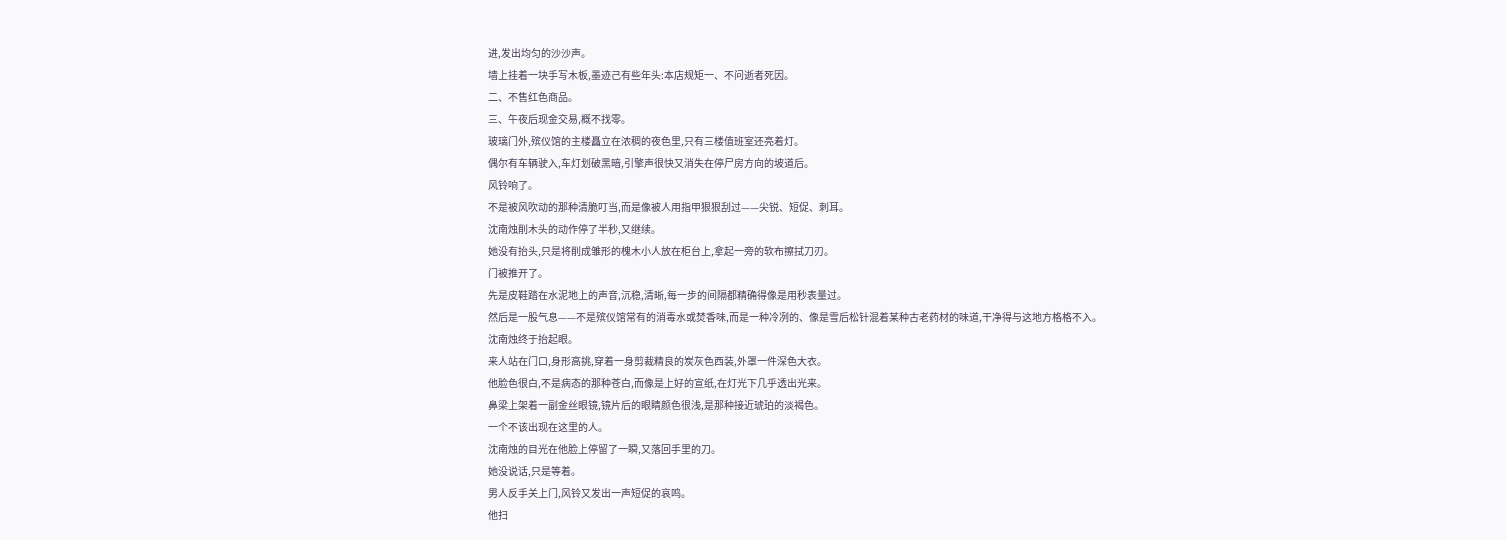进,发出均匀的沙沙声。
墙上挂着一块手写木板,墨迹己有些年头:本店规矩一、不问逝者死因。
二、不售红色商品。
三、午夜后现金交易,概不找零。
玻璃门外,殡仪馆的主楼矗立在浓稠的夜色里,只有三楼值班室还亮着灯。
偶尔有车辆驶入,车灯划破黑暗,引擎声很快又消失在停尸房方向的坡道后。
风铃响了。
不是被风吹动的那种清脆叮当,而是像被人用指甲狠狠刮过——尖锐、短促、刺耳。
沈南烛削木头的动作停了半秒,又继续。
她没有抬头,只是将削成雏形的槐木小人放在柜台上,拿起一旁的软布擦拭刀刃。
门被推开了。
先是皮鞋踏在水泥地上的声音,沉稳,清晰,每一步的间隔都精确得像是用秒表量过。
然后是一股气息——不是殡仪馆常有的消毒水或焚香味,而是一种冷冽的、像是雪后松针混着某种古老药材的味道,干净得与这地方格格不入。
沈南烛终于抬起眼。
来人站在门口,身形高挑,穿着一身剪裁精良的炭灰色西装,外罩一件深色大衣。
他脸色很白,不是病态的那种苍白,而像是上好的宣纸,在灯光下几乎透出光来。
鼻梁上架着一副金丝眼镜,镜片后的眼睛颜色很浅,是那种接近琥珀的淡褐色。
一个不该出现在这里的人。
沈南烛的目光在他脸上停留了一瞬,又落回手里的刀。
她没说话,只是等着。
男人反手关上门,风铃又发出一声短促的哀鸣。
他扫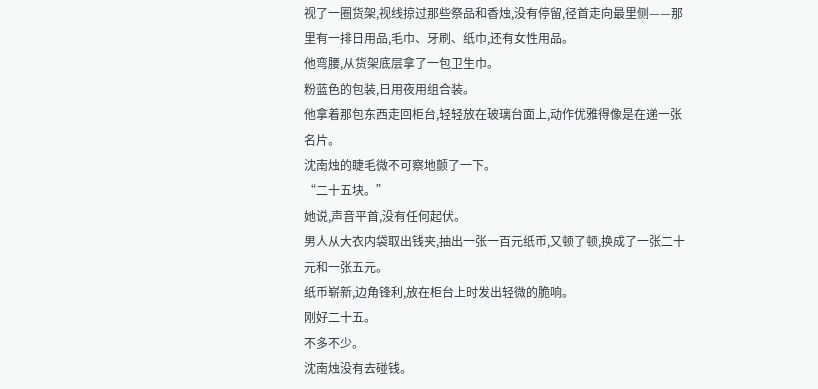视了一圈货架,视线掠过那些祭品和香烛,没有停留,径首走向最里侧——那里有一排日用品,毛巾、牙刷、纸巾,还有女性用品。
他弯腰,从货架底层拿了一包卫生巾。
粉蓝色的包装,日用夜用组合装。
他拿着那包东西走回柜台,轻轻放在玻璃台面上,动作优雅得像是在递一张名片。
沈南烛的睫毛微不可察地颤了一下。
“二十五块。”
她说,声音平首,没有任何起伏。
男人从大衣内袋取出钱夹,抽出一张一百元纸币,又顿了顿,换成了一张二十元和一张五元。
纸币崭新,边角锋利,放在柜台上时发出轻微的脆响。
刚好二十五。
不多不少。
沈南烛没有去碰钱。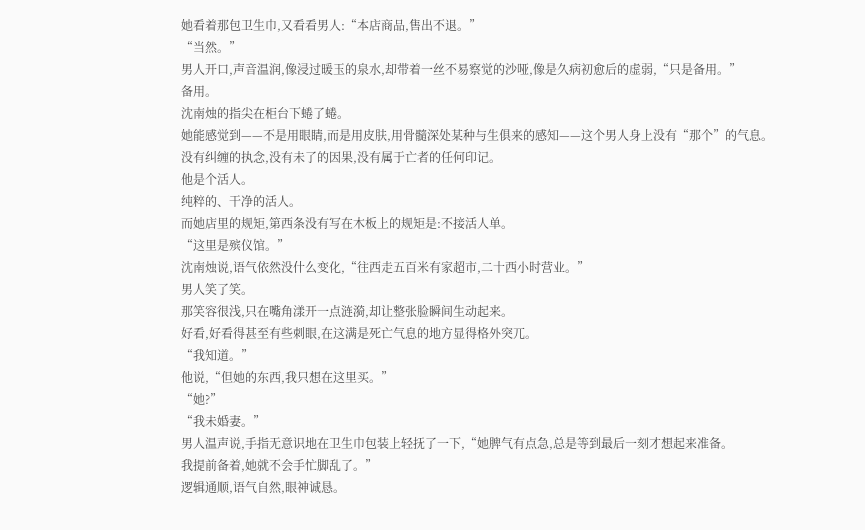她看着那包卫生巾,又看看男人:“本店商品,售出不退。”
“当然。”
男人开口,声音温润,像浸过暖玉的泉水,却带着一丝不易察觉的沙哑,像是久病初愈后的虚弱,“只是备用。”
备用。
沈南烛的指尖在柜台下蜷了蜷。
她能感觉到——不是用眼睛,而是用皮肤,用骨髓深处某种与生俱来的感知——这个男人身上没有“那个”的气息。
没有纠缠的执念,没有未了的因果,没有属于亡者的任何印记。
他是个活人。
纯粹的、干净的活人。
而她店里的规矩,第西条没有写在木板上的规矩是:不接活人单。
“这里是殡仪馆。”
沈南烛说,语气依然没什么变化,“往西走五百米有家超市,二十西小时营业。”
男人笑了笑。
那笑容很浅,只在嘴角漾开一点涟漪,却让整张脸瞬间生动起来。
好看,好看得甚至有些刺眼,在这满是死亡气息的地方显得格外突兀。
“我知道。”
他说,“但她的东西,我只想在这里买。”
“她?”
“我未婚妻。”
男人温声说,手指无意识地在卫生巾包装上轻抚了一下,“她脾气有点急,总是等到最后一刻才想起来准备。
我提前备着,她就不会手忙脚乱了。”
逻辑通顺,语气自然,眼神诚恳。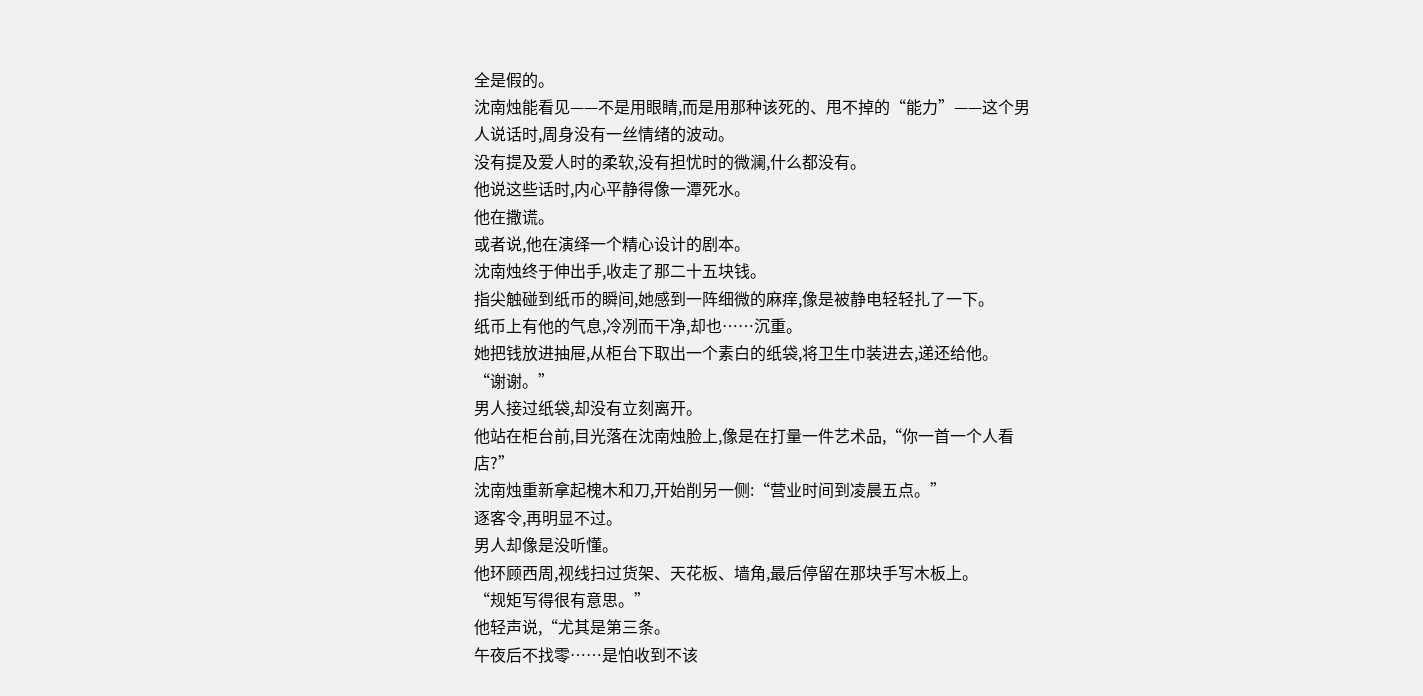全是假的。
沈南烛能看见——不是用眼睛,而是用那种该死的、甩不掉的“能力”——这个男人说话时,周身没有一丝情绪的波动。
没有提及爱人时的柔软,没有担忧时的微澜,什么都没有。
他说这些话时,内心平静得像一潭死水。
他在撒谎。
或者说,他在演绎一个精心设计的剧本。
沈南烛终于伸出手,收走了那二十五块钱。
指尖触碰到纸币的瞬间,她感到一阵细微的麻痒,像是被静电轻轻扎了一下。
纸币上有他的气息,冷冽而干净,却也……沉重。
她把钱放进抽屉,从柜台下取出一个素白的纸袋,将卫生巾装进去,递还给他。
“谢谢。”
男人接过纸袋,却没有立刻离开。
他站在柜台前,目光落在沈南烛脸上,像是在打量一件艺术品,“你一首一个人看店?”
沈南烛重新拿起槐木和刀,开始削另一侧:“营业时间到凌晨五点。”
逐客令,再明显不过。
男人却像是没听懂。
他环顾西周,视线扫过货架、天花板、墙角,最后停留在那块手写木板上。
“规矩写得很有意思。”
他轻声说,“尤其是第三条。
午夜后不找零……是怕收到不该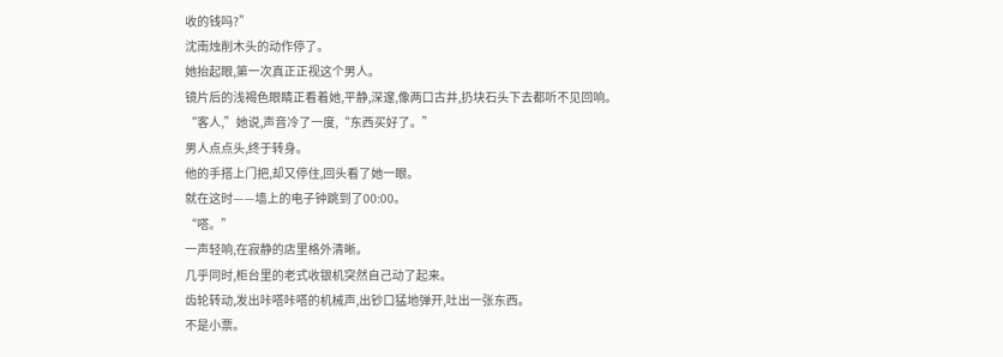收的钱吗?”
沈南烛削木头的动作停了。
她抬起眼,第一次真正正视这个男人。
镜片后的浅褐色眼睛正看着她,平静,深邃,像两口古井,扔块石头下去都听不见回响。
“客人,”她说,声音冷了一度,“东西买好了。”
男人点点头,终于转身。
他的手搭上门把,却又停住,回头看了她一眼。
就在这时——墙上的电子钟跳到了00:00。
“嗒。”
一声轻响,在寂静的店里格外清晰。
几乎同时,柜台里的老式收银机突然自己动了起来。
齿轮转动,发出咔嗒咔嗒的机械声,出钞口猛地弹开,吐出一张东西。
不是小票。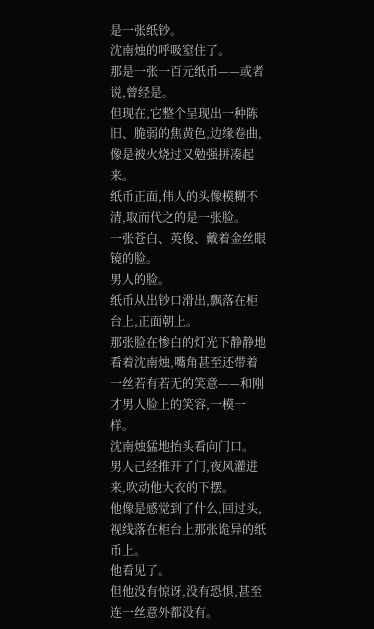是一张纸钞。
沈南烛的呼吸窒住了。
那是一张一百元纸币——或者说,曾经是。
但现在,它整个呈现出一种陈旧、脆弱的焦黄色,边缘卷曲,像是被火烧过又勉强拼凑起来。
纸币正面,伟人的头像模糊不清,取而代之的是一张脸。
一张苍白、英俊、戴着金丝眼镜的脸。
男人的脸。
纸币从出钞口滑出,飘落在柜台上,正面朝上。
那张脸在惨白的灯光下静静地看着沈南烛,嘴角甚至还带着一丝若有若无的笑意——和刚才男人脸上的笑容,一模一样。
沈南烛猛地抬头看向门口。
男人己经推开了门,夜风灌进来,吹动他大衣的下摆。
他像是感觉到了什么,回过头,视线落在柜台上那张诡异的纸币上。
他看见了。
但他没有惊讶,没有恐惧,甚至连一丝意外都没有。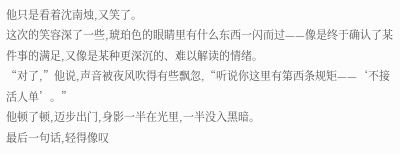他只是看着沈南烛,又笑了。
这次的笑容深了一些,琥珀色的眼睛里有什么东西一闪而过——像是终于确认了某件事的满足,又像是某种更深沉的、难以解读的情绪。
“对了,”他说,声音被夜风吹得有些飘忽,“听说你这里有第西条规矩——‘不接活人单’。”
他顿了顿,迈步出门,身影一半在光里,一半没入黑暗。
最后一句话,轻得像叹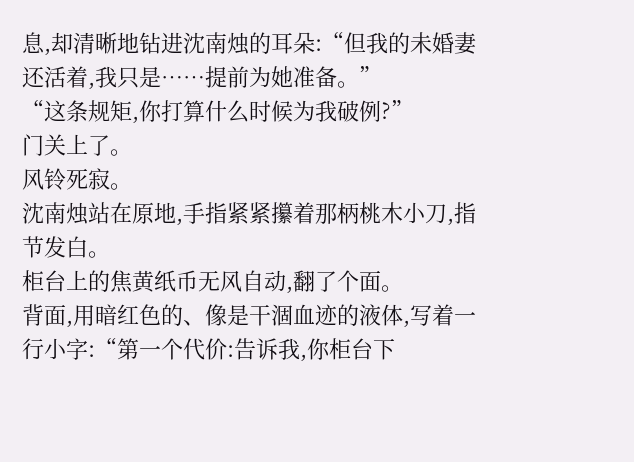息,却清晰地钻进沈南烛的耳朵:“但我的未婚妻还活着,我只是……提前为她准备。”
“这条规矩,你打算什么时候为我破例?”
门关上了。
风铃死寂。
沈南烛站在原地,手指紧紧攥着那柄桃木小刀,指节发白。
柜台上的焦黄纸币无风自动,翻了个面。
背面,用暗红色的、像是干涸血迹的液体,写着一行小字:“第一个代价:告诉我,你柜台下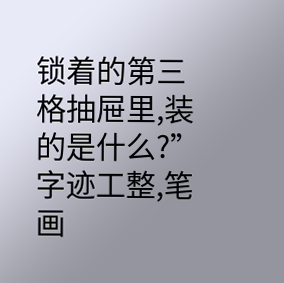锁着的第三格抽屉里,装的是什么?”
字迹工整,笔画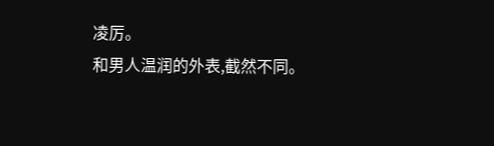凌厉。
和男人温润的外表,截然不同。